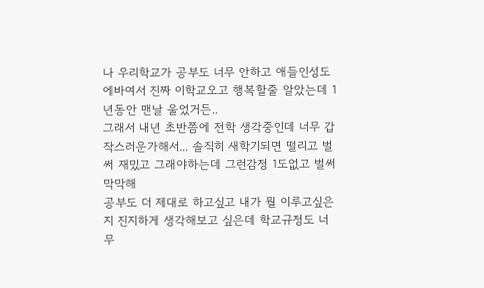나 우리학교가 공부도 너무 안하고 애들인성도 에바여서 진짜 이학교오고 행복할줄 알았는데 1년동안 맨날 울었거든..
그래서 내년 초반쯤에 전학 생각중인데 너무 갑작스러운가해서... 솔직히 새학기되면 떨리고 벌써 재밌고 그래야하는데 그런감정 1도없고 벌써 막막해
공부도 더 제대로 하고싶고 내가 뭘 이루고싶은지 진지하게 생각해보고 싶은데 학교규정도 너무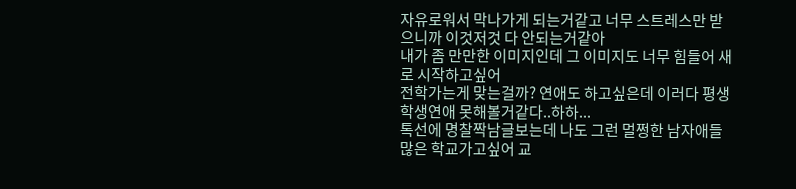자유로워서 막나가게 되는거같고 너무 스트레스만 받으니까 이것저것 다 안되는거같아
내가 좀 만만한 이미지인데 그 이미지도 너무 힘들어 새로 시작하고싶어
전학가는게 맞는걸까? 연애도 하고싶은데 이러다 평생 학생연애 못해볼거같다..하하...
톡선에 명찰짝남글보는데 나도 그런 멀쩡한 남자애들 많은 학교가고싶어 교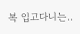복 입고다니는..